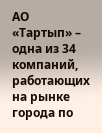АО «Тартып» – одна из 34 компаний, работающих на рынке города по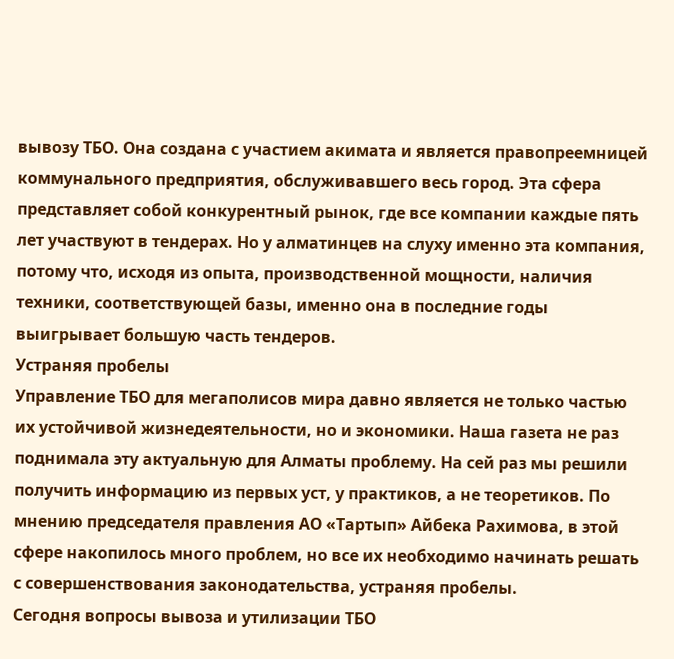вывозу ТБО. Она создана с участием акимата и является правопреемницей коммунального предприятия, обслуживавшего весь город. Эта сфера представляет собой конкурентный рынок, где все компании каждые пять лет участвуют в тендерах. Но у алматинцев на слуху именно эта компания, потому что, исходя из опыта, производственной мощности, наличия техники, соответствующей базы, именно она в последние годы выигрывает большую часть тендеров.
Устраняя пробелы
Управление ТБО для мегаполисов мира давно является не только частью их устойчивой жизнедеятельности, но и экономики. Наша газета не раз поднимала эту актуальную для Алматы проблему. На сей раз мы решили получить информацию из первых уст, у практиков, а не теоретиков. По мнению председателя правления АО «Тартып» Айбека Рахимова, в этой сфере накопилось много проблем, но все их необходимо начинать решать с совершенствования законодательства, устраняя пробелы.
Сегодня вопросы вывоза и утилизации ТБО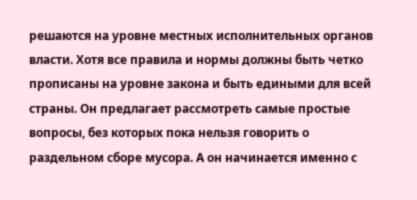решаются на уровне местных исполнительных органов власти. Хотя все правила и нормы должны быть четко прописаны на уровне закона и быть едиными для всей страны. Он предлагает рассмотреть самые простые вопросы, без которых пока нельзя говорить о раздельном сборе мусора. А он начинается именно с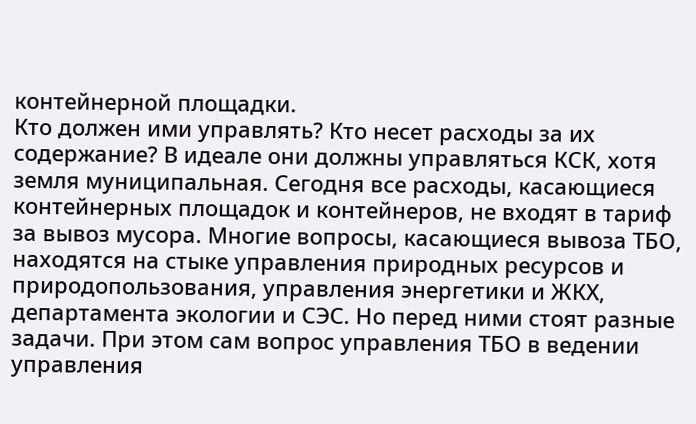контейнерной площадки.
Кто должен ими управлять? Кто несет расходы за их содержание? В идеале они должны управляться КСК, хотя земля муниципальная. Сегодня все расходы, касающиеся контейнерных площадок и контейнеров, не входят в тариф за вывоз мусора. Многие вопросы, касающиеся вывоза ТБО, находятся на стыке управления природных ресурсов и природопользования, управления энергетики и ЖКХ, департамента экологии и СЭС. Но перед ними стоят разные задачи. При этом сам вопрос управления ТБО в ведении управления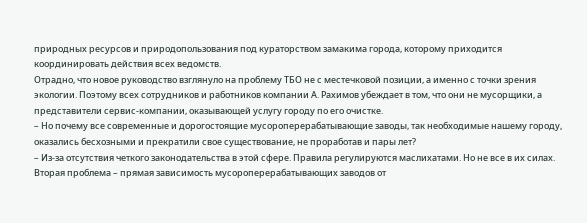природных ресурсов и природопользования под кураторством замакима города, которому приходится координировать действия всех ведомств.
Отрадно, что новое руководство взглянуло на проблему ТБО не с местечковой позиции, а именно с точки зрения экологии. Поэтому всех сотрудников и работников компании А. Рахимов убеждает в том, что они не мусорщики, а представители сервис-компании, оказывающей услугу городу по его очистке.
– Но почему все современные и дорогостоящие мусороперерабатывающие заводы, так необходимые нашему городу, оказались бесхозными и прекратили свое существование, не проработав и пары лет?
– Из-за отсутствия четкого законодательства в этой сфере. Правила регулируются маслихатами. Но не все в их силах. Вторая проблема – прямая зависимость мусороперерабатывающих заводов от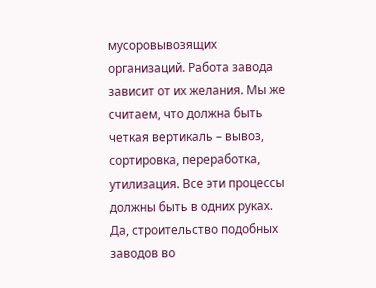мусоровывозящих организаций. Работа завода зависит от их желания. Мы же считаем, что должна быть четкая вертикаль – вывоз, сортировка, переработка, утилизация. Все эти процессы должны быть в одних руках. Да, строительство подобных заводов во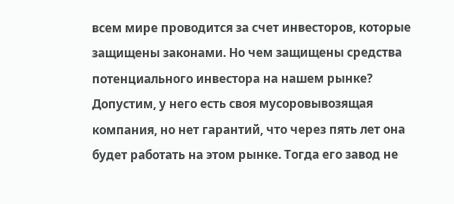всем мире проводится за счет инвесторов, которые защищены законами. Но чем защищены средства потенциального инвестора на нашем рынке? Допустим, у него есть своя мусоровывозящая компания, но нет гарантий, что через пять лет она будет работать на этом рынке. Тогда его завод не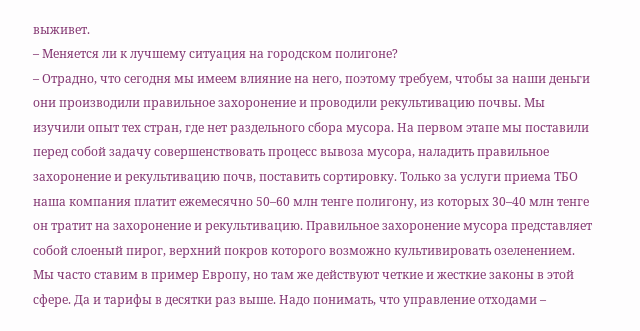выживет.
– Меняется ли к лучшему ситуация на городском полигоне?
– Отрадно, что сегодня мы имеем влияние на него, поэтому требуем, чтобы за наши деньги они производили правильное захоронение и проводили рекультивацию почвы. Мы изучили опыт тех стран, где нет раздельного сбора мусора. На первом этапе мы поставили перед собой задачу совершенствовать процесс вывоза мусора, наладить правильное захоронение и рекультивацию почв, поставить сортировку. Только за услуги приема ТБО наша компания платит ежемесячно 50–60 млн тенге полигону, из которых 30–40 млн тенге он тратит на захоронение и рекультивацию. Правильное захоронение мусора представляет собой слоеный пирог, верхний покров которого возможно культивировать озеленением. Мы часто ставим в пример Европу, но там же действуют четкие и жесткие законы в этой сфере. Да и тарифы в десятки раз выше. Надо понимать, что управление отходами –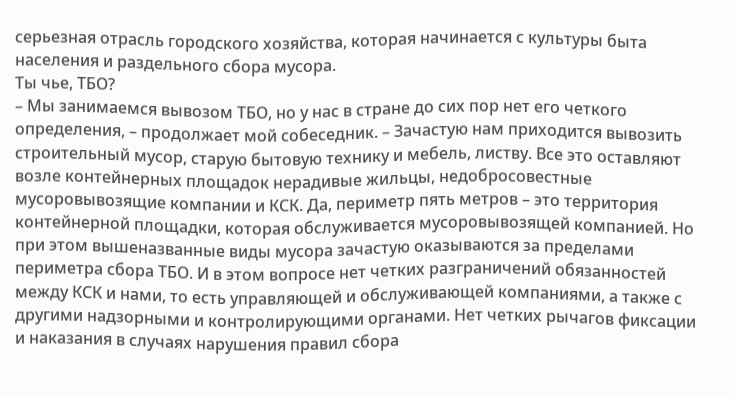серьезная отрасль городского хозяйства, которая начинается с культуры быта населения и раздельного сбора мусора.
Ты чье, ТБО?
– Мы занимаемся вывозом ТБО, но у нас в стране до сих пор нет его четкого определения, – продолжает мой собеседник. – Зачастую нам приходится вывозить строительный мусор, старую бытовую технику и мебель, листву. Все это оставляют возле контейнерных площадок нерадивые жильцы, недобросовестные мусоровывозящие компании и КСК. Да, периметр пять метров – это территория контейнерной площадки, которая обслуживается мусоровывозящей компанией. Но при этом вышеназванные виды мусора зачастую оказываются за пределами периметра сбора ТБО. И в этом вопросе нет четких разграничений обязанностей между КСК и нами, то есть управляющей и обслуживающей компаниями, а также с другими надзорными и контролирующими органами. Нет четких рычагов фиксации и наказания в случаях нарушения правил сбора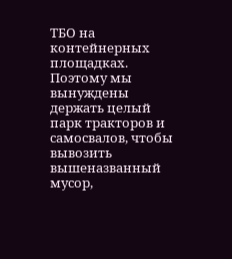ТБО на контейнерных площадках. Поэтому мы вынуждены держать целый парк тракторов и самосвалов, чтобы вывозить вышеназванный мусор,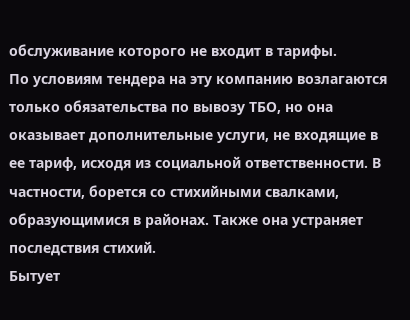обслуживание которого не входит в тарифы.
По условиям тендера на эту компанию возлагаются только обязательства по вывозу ТБО, но она оказывает дополнительные услуги, не входящие в ее тариф, исходя из социальной ответственности. В частности, борется со стихийными свалками, образующимися в районах. Также она устраняет последствия стихий.
Бытует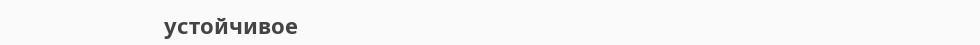устойчивое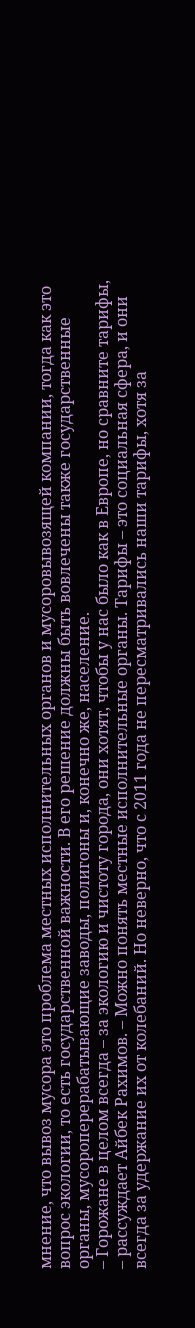мнение, что вывоз мусора это проблема местных исполнительных органов и мусоровывозящей компании, тогда как это вопрос экологии, то есть государственной важности. В его решение должны быть вовлечены также государственные органы, мусороперерабатывающие заводы, полигоны и, конечно же, население.
– Горожане в целом всегда – за экологию и чистоту города, они хотят, чтобы у нас было как в Европе, но сравните тарифы, – рассуждает Айбек Рахимов. – Можно понять местные исполнительные органы. Тарифы – это социальная сфера, и они всегда за удержание их от колебаний. Но неверно, что с 2011 года не пересматривались наши тарифы, хотя за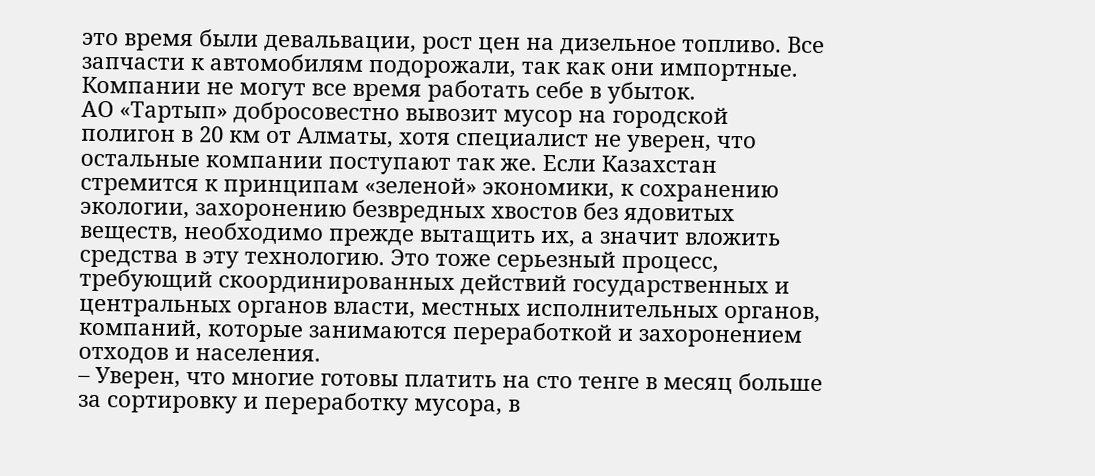это время были девальвации, рост цен на дизельное топливо. Все запчасти к автомобилям подорожали, так как они импортные. Компании не могут все время работать себе в убыток.
АО «Тартып» добросовестно вывозит мусор на городской полигон в 20 км от Алматы, хотя специалист не уверен, что остальные компании поступают так же. Если Казахстан стремится к принципам «зеленой» экономики, к сохранению экологии, захоронению безвредных хвостов без ядовитых веществ, необходимо прежде вытащить их, а значит вложить средства в эту технологию. Это тоже серьезный процесс, требующий скоординированных действий государственных и центральных органов власти, местных исполнительных органов, компаний, которые занимаются переработкой и захоронением отходов и населения.
– Уверен, что многие готовы платить на сто тенге в месяц больше за сортировку и переработку мусора, в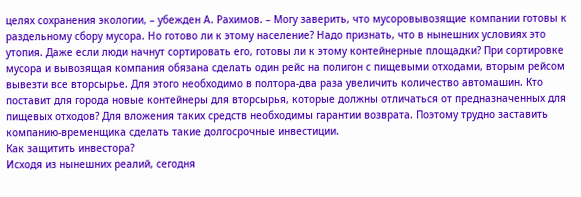целях сохранения экологии, – убежден А. Рахимов. – Могу заверить, что мусоровывозящие компании готовы к раздельному сбору мусора. Но готово ли к этому население? Надо признать, что в нынешних условиях это утопия. Даже если люди начнут сортировать его, готовы ли к этому контейнерные площадки? При сортировке мусора и вывозящая компания обязана сделать один рейс на полигон с пищевыми отходами, вторым рейсом вывезти все вторсырье. Для этого необходимо в полтора-два раза увеличить количество автомашин. Кто поставит для города новые контейнеры для вторсырья, которые должны отличаться от предназначенных для пищевых отходов? Для вложения таких средств необходимы гарантии возврата. Поэтому трудно заставить компанию-временщика сделать такие долгосрочные инвестиции.
Как защитить инвестора?
Исходя из нынешних реалий, сегодня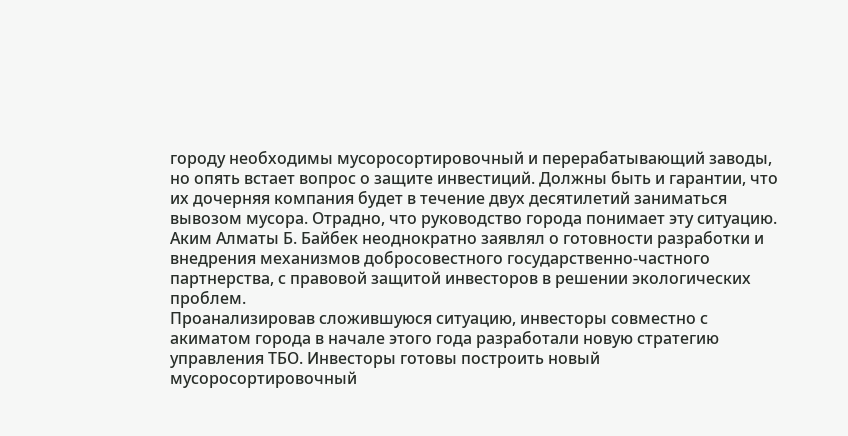городу необходимы мусоросортировочный и перерабатывающий заводы, но опять встает вопрос о защите инвестиций. Должны быть и гарантии, что их дочерняя компания будет в течение двух десятилетий заниматься вывозом мусора. Отрадно, что руководство города понимает эту ситуацию. Аким Алматы Б. Байбек неоднократно заявлял о готовности разработки и внедрения механизмов добросовестного государственно-частного партнерства, с правовой защитой инвесторов в решении экологических проблем.
Проанализировав сложившуюся ситуацию, инвесторы совместно с акиматом города в начале этого года разработали новую стратегию управления ТБО. Инвесторы готовы построить новый мусоросортировочный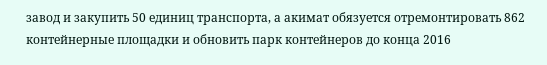завод и закупить 50 единиц транспорта, а акимат обязуется отремонтировать 862 контейнерные площадки и обновить парк контейнеров до конца 2016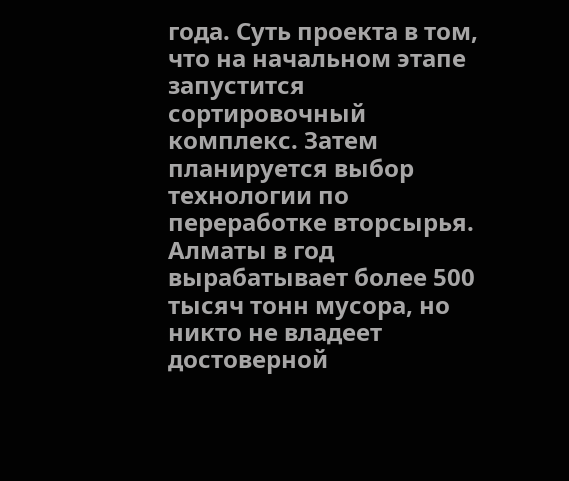года. Суть проекта в том, что на начальном этапе запустится сортировочный комплекс. Затем планируется выбор технологии по переработке вторсырья. Алматы в год вырабатывает более 500 тысяч тонн мусора, но никто не владеет достоверной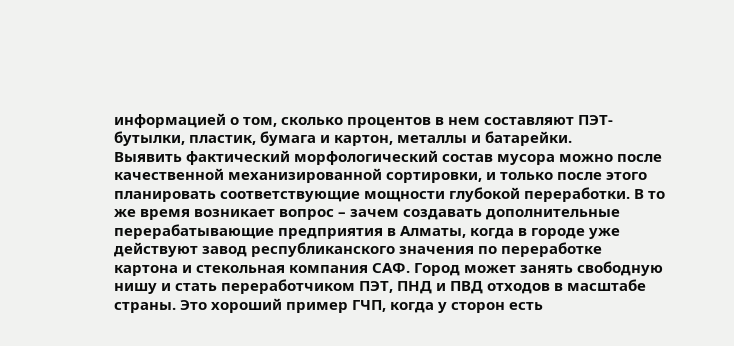информацией о том, сколько процентов в нем составляют ПЭТ-бутылки, пластик, бумага и картон, металлы и батарейки.
Выявить фактический морфологический состав мусора можно после качественной механизированной сортировки, и только после этого планировать соответствующие мощности глубокой переработки. В то же время возникает вопрос – зачем создавать дополнительные перерабатывающие предприятия в Алматы, когда в городе уже действуют завод республиканского значения по переработке картона и стекольная компания САФ. Город может занять свободную нишу и стать переработчиком ПЭТ, ПНД и ПВД отходов в масштабе страны. Это хороший пример ГЧП, когда у сторон есть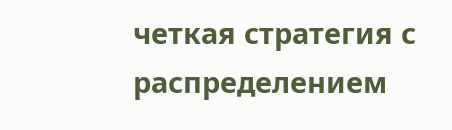четкая стратегия с распределением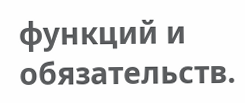функций и обязательств.